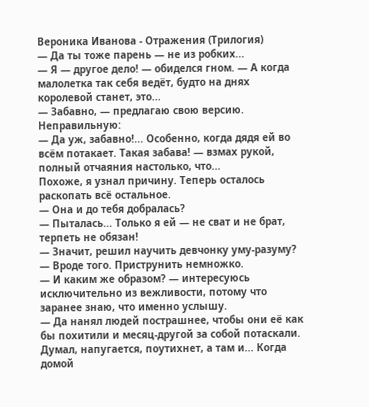Вероника Иванова - Отражения (Трилогия)
— Да ты тоже парень — не из робких...
— Я — другое дело! — обиделся гном. — А когда малолетка так себя ведёт, будто на днях королевой станет, это...
— Забавно, — предлагаю свою версию. Неправильную:
— Да уж, забавно!... Особенно, когда дядя ей во всём потакает. Такая забава! — взмах рукой, полный отчаяния настолько, что...
Похоже, я узнал причину. Теперь осталось раскопать всё остальное.
— Она и до тебя добралась?
— Пыталась... Только я ей — не сват и не брат, терпеть не обязан!
— Значит, решил научить девчонку уму-разуму?
— Вроде того. Приструнить немножко.
— И каким же образом? — интересуюсь исключительно из вежливости, потому что заранее знаю, что именно услышу.
— Да нанял людей пострашнее, чтобы они её как бы похитили и месяц-другой за собой потаскали. Думал, напугается, поутихнет, а там и... Когда домой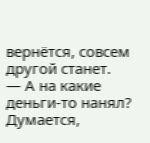вернётся, совсем другой станет.
— А на какие деньги-то нанял? Думается,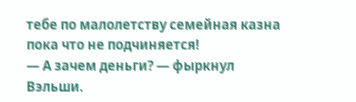тебе по малолетству семейная казна пока что не подчиняется!
— А зачем деньги? — фыркнул Вэльши.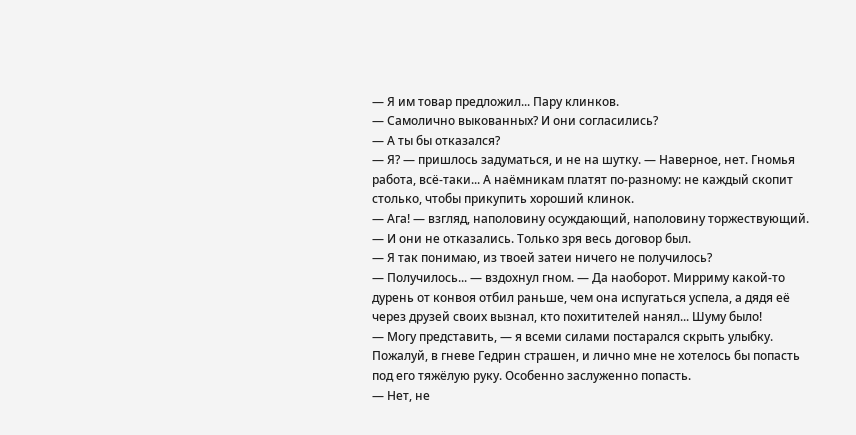— Я им товар предложил... Пару клинков.
— Самолично выкованных? И они согласились?
— А ты бы отказался?
— Я? — пришлось задуматься, и не на шутку. — Наверное, нет. Гномья работа, всё-таки... А наёмникам платят по-разному: не каждый скопит столько, чтобы прикупить хороший клинок.
— Ага! — взгляд, наполовину осуждающий, наполовину торжествующий. — И они не отказались. Только зря весь договор был.
— Я так понимаю, из твоей затеи ничего не получилось?
— Получилось... — вздохнул гном. — Да наоборот. Мирриму какой-то дурень от конвоя отбил раньше, чем она испугаться успела, а дядя её через друзей своих вызнал, кто похитителей нанял... Шуму было!
— Могу представить, — я всеми силами постарался скрыть улыбку. Пожалуй, в гневе Гедрин страшен, и лично мне не хотелось бы попасть под его тяжёлую руку. Особенно заслуженно попасть.
— Нет, не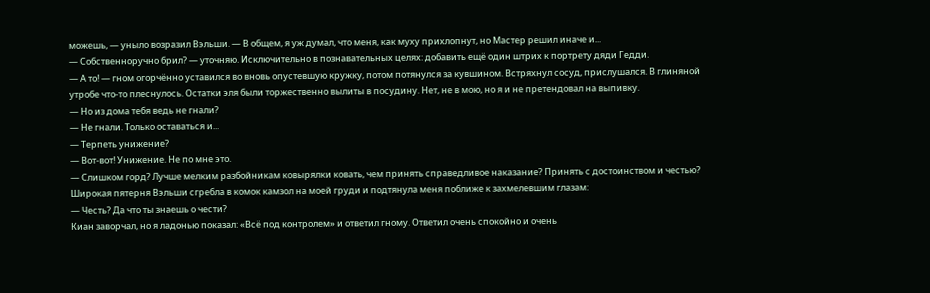можешь, — уныло возразил Вэльши. — В общем, я уж думал, что меня, как муху прихлопнут, но Мастер решил иначе и...
— Собственноручно брил? — уточняю. Исключительно в познавательных целях: добавить ещё один штрих к портрету дяди Гедди.
— А то! — гном огорчённо уставился во вновь опустевшую кружку, потом потянулся за кувшином. Встряхнул сосуд, прислушался. В глиняной утробе что-то плеснулось. Остатки эля были торжественно вылиты в посудину. Нет, не в мою, но я и не претендовал на выпивку.
— Но из дома тебя ведь не гнали?
— Не гнали. Только оставаться и...
— Терпеть унижение?
— Вот-вот! Унижение. Не по мне это.
— Слишком горд? Лучше мелким разбойникам ковырялки ковать, чем принять справедливое наказание? Принять с достоинством и честью?
Широкая пятерня Вэльши сгребла в комок камзол на моей груди и подтянула меня поближе к захмелевшим глазам:
— Честь? Да что ты знаешь о чести?
Киан заворчал, но я ладонью показал: «Всё под контролем» и ответил гному. Ответил очень спокойно и очень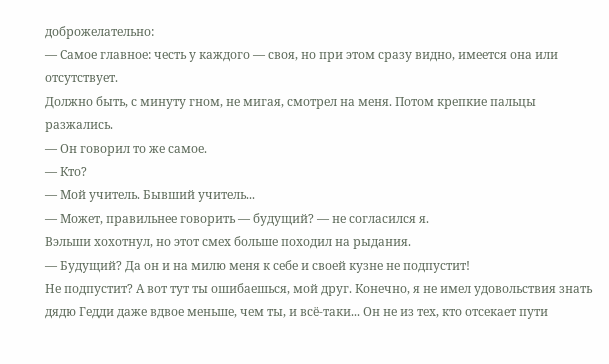доброжелательно:
— Самое главное: честь у каждого — своя, но при этом сразу видно, имеется она или отсутствует.
Должно быть, с минуту гном, не мигая, смотрел на меня. Потом крепкие пальцы разжались.
— Он говорил то же самое.
— Кто?
— Мой учитель. Бывший учитель...
— Может, правильнее говорить — будущий? — не согласился я.
Вэльши хохотнул, но этот смех больше походил на рыдания.
— Будущий? Да он и на милю меня к себе и своей кузне не подпустит!
Не подпустит? А вот тут ты ошибаешься, мой друг. Конечно, я не имел удовольствия знать дядю Гедди даже вдвое меньше, чем ты, и всё-таки... Он не из тех, кто отсекает пути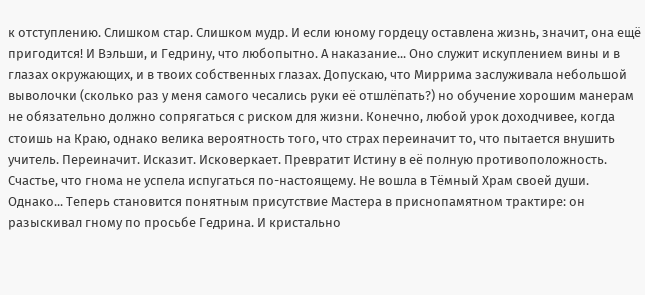к отступлению. Слишком стар. Слишком мудр. И если юному гордецу оставлена жизнь, значит, она ещё пригодится! И Вэльши, и Гедрину, что любопытно. А наказание... Оно служит искуплением вины и в глазах окружающих, и в твоих собственных глазах. Допускаю, что Миррима заслуживала небольшой выволочки (сколько раз у меня самого чесались руки её отшлёпать?) но обучение хорошим манерам не обязательно должно сопрягаться с риском для жизни. Конечно, любой урок доходчивее, когда стоишь на Краю, однако велика вероятность того, что страх переиначит то, что пытается внушить учитель. Переиначит. Исказит. Исковеркает. Превратит Истину в её полную противоположность. Счастье, что гнома не успела испугаться по-настоящему. Не вошла в Тёмный Храм своей души.
Однако... Теперь становится понятным присутствие Мастера в приснопамятном трактире: он разыскивал гному по просьбе Гедрина. И кристально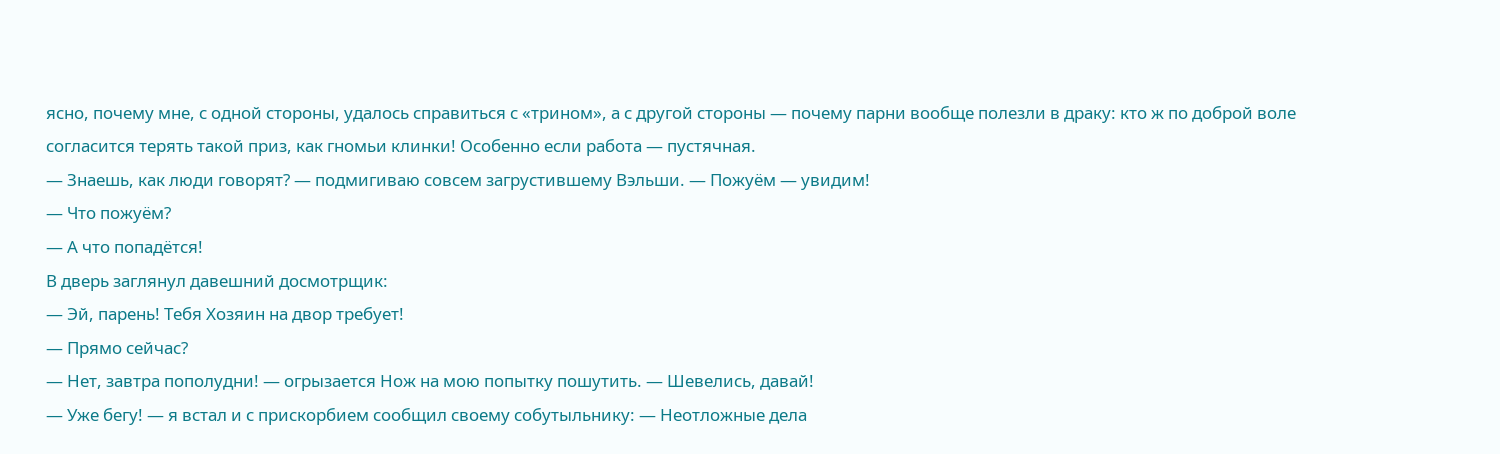ясно, почему мне, с одной стороны, удалось справиться с «трином», а с другой стороны — почему парни вообще полезли в драку: кто ж по доброй воле согласится терять такой приз, как гномьи клинки! Особенно если работа — пустячная.
— Знаешь, как люди говорят? — подмигиваю совсем загрустившему Вэльши. — Пожуём — увидим!
— Что пожуём?
— А что попадётся!
В дверь заглянул давешний досмотрщик:
— Эй, парень! Тебя Хозяин на двор требует!
— Прямо сейчас?
— Нет, завтра пополудни! — огрызается Нож на мою попытку пошутить. — Шевелись, давай!
— Уже бегу! — я встал и с прискорбием сообщил своему собутыльнику: — Неотложные дела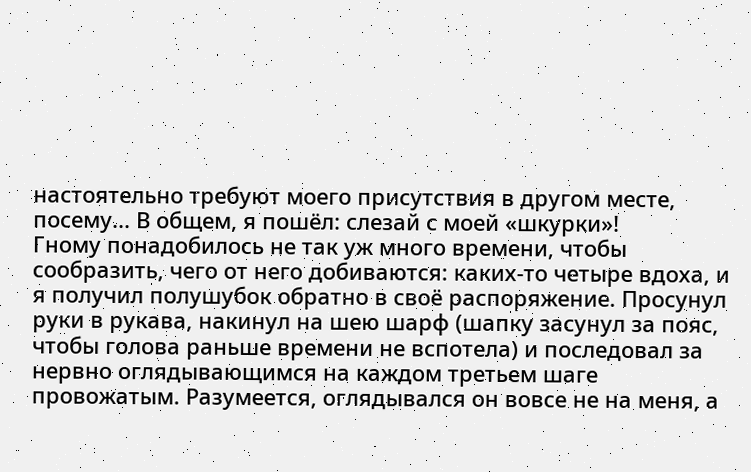настоятельно требуют моего присутствия в другом месте, посему... В общем, я пошёл: слезай с моей «шкурки»!
Гному понадобилось не так уж много времени, чтобы сообразить, чего от него добиваются: каких-то четыре вдоха, и я получил полушубок обратно в своё распоряжение. Просунул руки в рукава, накинул на шею шарф (шапку засунул за пояс, чтобы голова раньше времени не вспотела) и последовал за нервно оглядывающимся на каждом третьем шаге провожатым. Разумеется, оглядывался он вовсе не на меня, а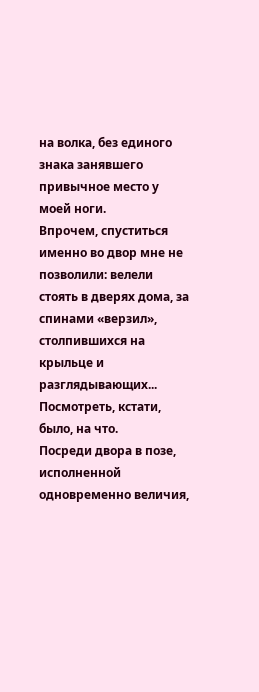на волка, без единого знака занявшего привычное место у моей ноги.
Впрочем, спуститься именно во двор мне не позволили: велели стоять в дверях дома, за спинами «верзил», столпившихся на крыльце и разглядывающих... Посмотреть, кстати, было, на что.
Посреди двора в позе, исполненной одновременно величия,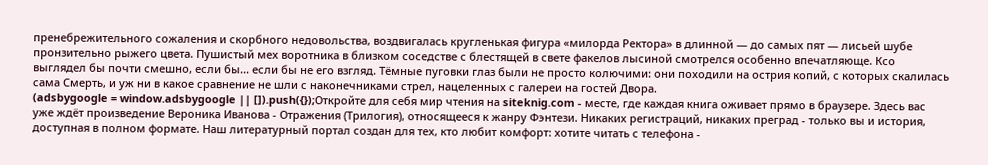пренебрежительного сожаления и скорбного недовольства, воздвигалась кругленькая фигура «милорда Ректора» в длинной — до самых пят — лисьей шубе пронзительно рыжего цвета. Пушистый мех воротника в близком соседстве с блестящей в свете факелов лысиной смотрелся особенно впечатляюще. Ксо выглядел бы почти смешно, если бы... если бы не его взгляд. Тёмные пуговки глаз были не просто колючими: они походили на острия копий, с которых скалилась сама Смерть, и уж ни в какое сравнение не шли с наконечниками стрел, нацеленных с галереи на гостей Двора.
(adsbygoogle = window.adsbygoogle || []).push({});Откройте для себя мир чтения на siteknig.com - месте, где каждая книга оживает прямо в браузере. Здесь вас уже ждёт произведение Вероника Иванова - Отражения (Трилогия), относящееся к жанру Фэнтези. Никаких регистраций, никаких преград - только вы и история, доступная в полном формате. Наш литературный портал создан для тех, кто любит комфорт: хотите читать с телефона -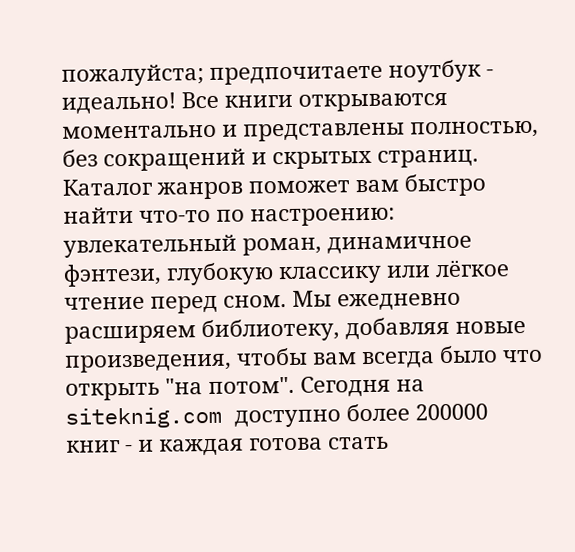пожалуйста; предпочитаете ноутбук - идеально! Все книги открываются моментально и представлены полностью, без сокращений и скрытых страниц. Каталог жанров поможет вам быстро найти что-то по настроению: увлекательный роман, динамичное фэнтези, глубокую классику или лёгкое чтение перед сном. Мы ежедневно расширяем библиотеку, добавляя новые произведения, чтобы вам всегда было что открыть "на потом". Сегодня на siteknig.com доступно более 200000 книг - и каждая готова стать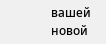вашей новой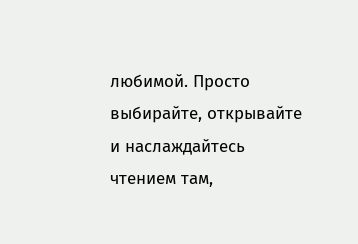любимой. Просто выбирайте, открывайте и наслаждайтесь чтением там,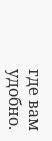где вам удобно.